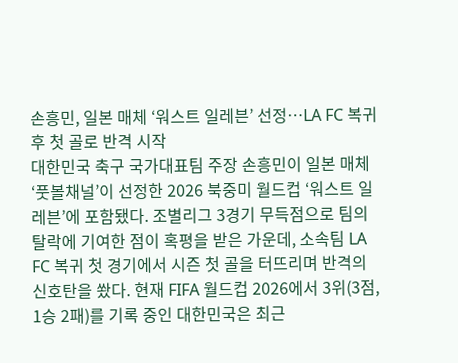손흥민, 일본 매체 ‘워스트 일레븐’ 선정…LA FC 복귀 후 첫 골로 반격 시작
대한민국 축구 국가대표팀 주장 손흥민이 일본 매체 ‘풋볼채널’이 선정한 2026 북중미 월드컵 ‘워스트 일레븐’에 포함됐다. 조별리그 3경기 무득점으로 팀의 탈락에 기여한 점이 혹평을 받은 가운데, 소속팀 LA FC 복귀 첫 경기에서 시즌 첫 골을 터뜨리며 반격의 신호탄을 쐈다. 현재 FIFA 월드컵 2026에서 3위(3점, 1승 2패)를 기록 중인 대한민국은 최근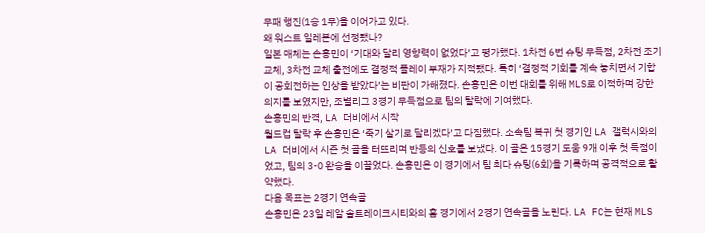무패 행진(1승 1무)을 이어가고 있다.
왜 워스트 일레븐에 선정됐나?
일본 매체는 손흥민이 ‘기대와 달리 영향력이 없었다’고 평가했다. 1차전 6번 슈팅 무득점, 2차전 조기 교체, 3차전 교체 출전에도 결정적 플레이 부재가 지적됐다. 특히 ‘결정적 기회를 계속 놓치면서 기합이 공회전하는 인상을 받았다’는 비판이 가해졌다. 손흥민은 이번 대회를 위해 MLS로 이적하며 강한 의지를 보였지만, 조별리그 3경기 무득점으로 팀의 탈락에 기여했다.
손흥민의 반격, LA 더비에서 시작
월드컵 탈락 후 손흥민은 ‘죽기 살기로 달리겠다’고 다짐했다. 소속팀 복귀 첫 경기인 LA 갤럭시와의 LA 더비에서 시즌 첫 골을 터뜨리며 반등의 신호를 보냈다. 이 골은 15경기 도움 9개 이후 첫 득점이었고, 팀의 3-0 완승을 이끌었다. 손흥민은 이 경기에서 팀 최다 슈팅(6회)을 기록하며 공격적으로 활약했다.
다음 목표는 2경기 연속골
손흥민은 23일 레알 솔트레이크시티와의 홈 경기에서 2경기 연속골을 노린다. LA FC는 현재 MLS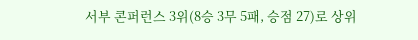서부 콘퍼런스 3위(8승 3무 5패, 승점 27)로 상위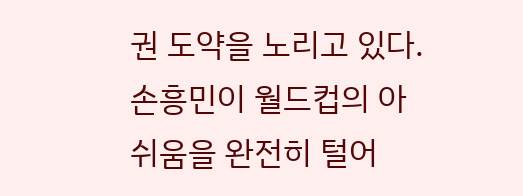권 도약을 노리고 있다. 손흥민이 월드컵의 아쉬움을 완전히 털어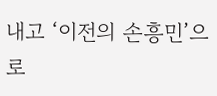내고 ‘이전의 손흥민’으로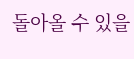돌아올 수 있을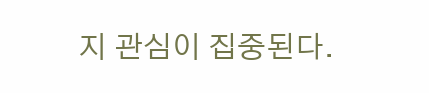지 관심이 집중된다.